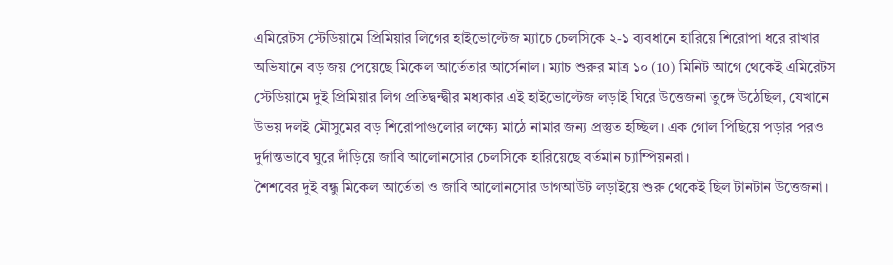এমিরেটস স্টেডিয়ামে প্রিমিয়ার লিগের হাইভোল্টেজ ম্যাচে চেলসিকে ২-১ ব্যবধানে হারিয়ে শিরোপা ধরে রাখার অভিযানে বড় জয় পেয়েছে মিকেল আর্তেতার আর্সেনাল। ম্যাচ শুরুর মাত্র ১০ (10) মিনিট আগে থেকেই এমিরেটস স্টেডিয়ামে দুই প্রিমিয়ার লিগ প্রতিদ্বন্দ্বীর মধ্যকার এই হাইভোল্টেজ লড়াই ঘিরে উত্তেজনা তুঙ্গে উঠেছিল, যেখানে উভয় দলই মৌসুমের বড় শিরোপাগুলোর লক্ষ্যে মাঠে নামার জন্য প্রস্তুত হচ্ছিল। এক গোল পিছিয়ে পড়ার পরও দুর্দান্তভাবে ঘুরে দাঁড়িয়ে জাবি আলোনসোর চেলসিকে হারিয়েছে বর্তমান চ্যাম্পিয়নরা।
শৈশবের দুই বন্ধু মিকেল আর্তেতা ও জাবি আলোনসোর ডাগআউট লড়াইয়ে শুরু থেকেই ছিল টানটান উত্তেজনা।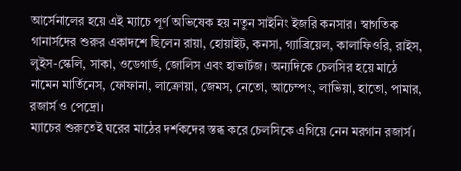আর্সেনালের হয়ে এই ম্যাচে পূর্ণ অভিষেক হয় নতুন সাইনিং ইজরি কনসার। স্বাগতিক গানার্সদের শুরুর একাদশে ছিলেন রায়া, হোয়াইট, কনসা, গ্যাব্রিয়েল, কালাফিওরি, রাইস, লুইস-স্কেলি, সাকা, ওডেগার্ড, জোলিস এবং হাভার্টজ। অন্যদিকে চেলসির হয়ে মাঠে নামেন মার্তিনেস, ফোফানা, লাক্রোয়া, জেমস, নেতো, আচেম্পং, লাভিয়া, হাতো, পামার, রজার্স ও পেদ্রো।
ম্যাচের শুরুতেই ঘরের মাঠের দর্শকদের স্তব্ধ করে চেলসিকে এগিয়ে নেন মরগান রজার্স।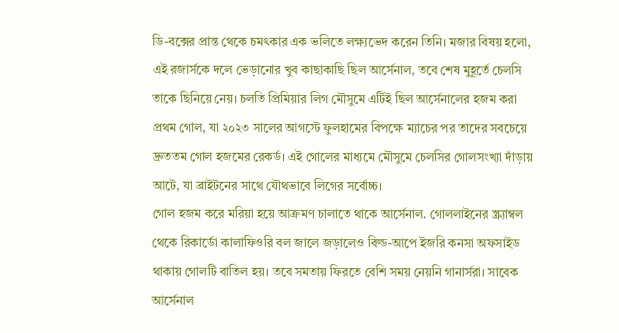ডি-বক্সের প্রান্ত থেকে চমৎকার এক ভলিতে লক্ষ্যভেদ করেন তিনি। মজার বিষয় হলো, এই রজার্সকে দলে ভেড়ানোর খুব কাছাকাছি ছিল আর্সেনাল, তবে শেষ মুহূর্তে চেলসি তাকে ছিনিয়ে নেয়। চলতি প্রিমিয়ার লিগ মৌসুমে এটিই ছিল আর্সেনালের হজম করা প্রথম গোল, যা ২০২৩ সালের আগস্টে ফুলহামের বিপক্ষে ম্যাচের পর তাদের সবচেয়ে দ্রুততম গোল হজমের রেকর্ড। এই গোলের মাধ্যমে মৌসুমে চেলসির গোলসংখ্যা দাঁড়ায় আটে, যা ব্রাইটনের সাথে যৌথভাবে লিগের সর্বোচ্চ।
গোল হজম করে মরিয়া হয়ে আক্রমণ চালাতে থাকে আর্সেনাল. গোললাইনের স্ক্র্যাম্বল থেকে রিকার্ডো কালাফিওরি বল জালে জড়ালেও বিল্ড-আপে ইজরি কনসা অফসাইড থাকায় গোলটি বাতিল হয়। তবে সমতায় ফিরতে বেশি সময় নেয়নি গানার্সরা। সাবেক আর্সেনাল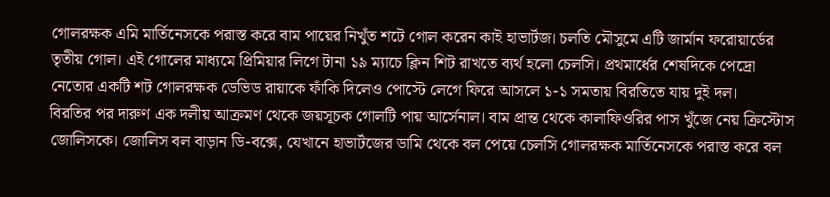গোলরক্ষক এমি মার্তিনেসকে পরাস্ত করে বাম পায়ের নিখুঁত শটে গোল করেন কাই হাভার্টজ। চলতি মৌসুমে এটি জার্মান ফরোয়ার্ডের তৃতীয় গোল। এই গোলের মাধ্যমে প্রিমিয়ার লিগে টানা ১৯ ম্যাচে ক্লিন শিট রাখতে ব্যর্থ হলো চেলসি। প্রথমার্ধের শেষদিকে পেদ্রো নেতোর একটি শট গোলরক্ষক ডেভিড রায়াকে ফাঁকি দিলেও পোস্টে লেগে ফিরে আসলে ১-১ সমতায় বিরতিতে যায় দুই দল।
বিরতির পর দারুণ এক দলীয় আক্রমণ থেকে জয়সূচক গোলটি পায় আর্সেনাল। বাম প্রান্ত থেকে কালাফিওরির পাস খুঁজে নেয় ক্রিস্টোস জোলিসকে। জোলিস বল বাড়ান ডি-বক্সে, যেখানে হাভার্টজের ডামি থেকে বল পেয়ে চেলসি গোলরক্ষক মার্তিনেসকে পরাস্ত করে বল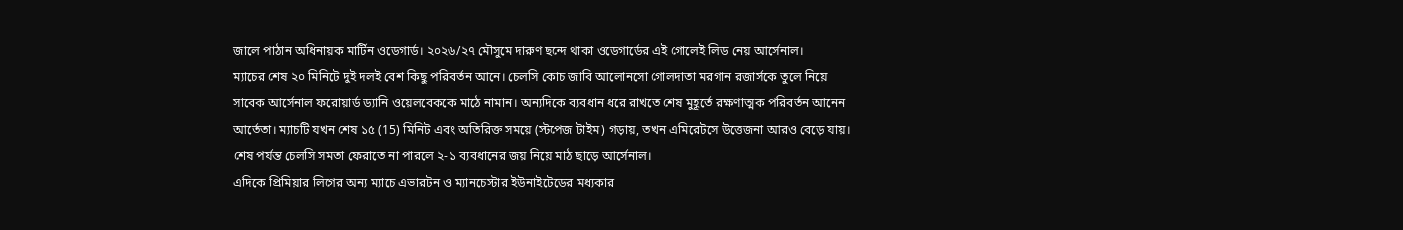জালে পাঠান অধিনায়ক মার্টিন ওডেগার্ড। ২০২৬/২৭ মৌসুমে দারুণ ছন্দে থাকা ওডেগার্ডের এই গোলেই লিড নেয় আর্সেনাল।
ম্যাচের শেষ ২০ মিনিটে দুই দলই বেশ কিছু পরিবর্তন আনে। চেলসি কোচ জাবি আলোনসো গোলদাতা মরগান রজার্সকে তুলে নিয়ে সাবেক আর্সেনাল ফরোয়ার্ড ড্যানি ওয়েলবেককে মাঠে নামান। অন্যদিকে ব্যবধান ধরে রাখতে শেষ মুহূর্তে রক্ষণাত্মক পরিবর্তন আনেন আর্তেতা। ম্যাচটি যখন শেষ ১৫ (15) মিনিট এবং অতিরিক্ত সময়ে (স্টপেজ টাইম) গড়ায়, তখন এমিরেটসে উত্তেজনা আরও বেড়ে যায়। শেষ পর্যন্ত চেলসি সমতা ফেরাতে না পারলে ২-১ ব্যবধানের জয় নিয়ে মাঠ ছাড়ে আর্সেনাল।
এদিকে প্রিমিয়ার লিগের অন্য ম্যাচে এভারটন ও ম্যানচেস্টার ইউনাইটেডের মধ্যকার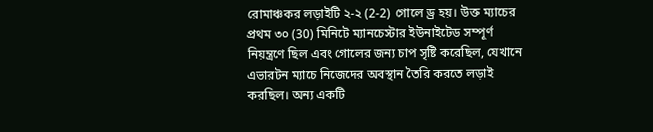রোমাঞ্চকর লড়াইটি ২-২ (2-2) গোলে ড্র হয়। উক্ত ম্যাচের প্রথম ৩০ (30) মিনিটে ম্যানচেস্টার ইউনাইটেড সম্পূর্ণ নিয়ন্ত্রণে ছিল এবং গোলের জন্য চাপ সৃষ্টি করেছিল, যেখানে এভারটন ম্যাচে নিজেদের অবস্থান তৈরি করতে লড়াই করছিল। অন্য একটি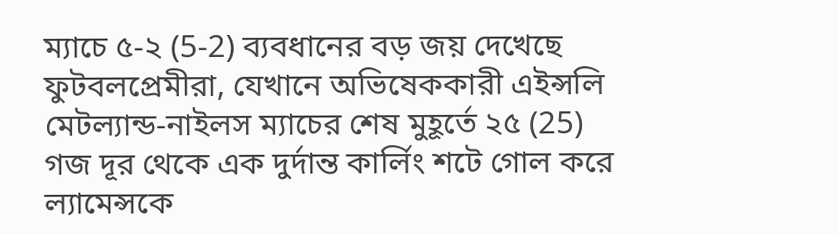ম্যাচে ৫-২ (5-2) ব্যবধানের বড় জয় দেখেছে ফুটবলপ্রেমীরা, যেখানে অভিষেককারী এইন্সলি মেটল্যান্ড-নাইলস ম্যাচের শেষ মুহূর্তে ২৫ (25) গজ দূর থেকে এক দুর্দান্ত কার্লিং শটে গোল করে ল্যামেন্সকে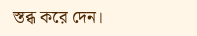স্তব্ধ করে দেন।